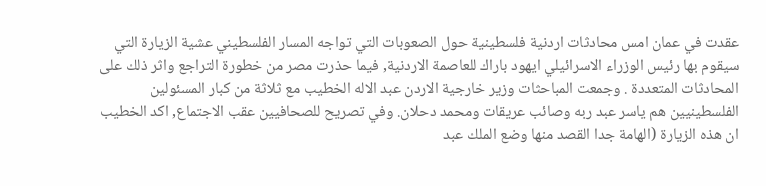عقدت في عمان امس محادثات اردنية فلسطينية حول الصعوبات التي تواجه المسار الفلسطيني عشية الزيارة التي سيقوم بها رئيس الوزراء الاسرائيلي ايهود باراك للعاصمة الاردنية, فيما حذرت مصر من خطورة التراجع واثر ذلك على المحادثات المتعددة . وجمعت المباحثات وزير خارجية الاردن عبد الاله الخطيب مع ثلاثة من كبار المسئولين الفلسطينيين هم ياسر عبد ربه وصائب عريقات ومحمد دحلان. وفي تصريح للصحافيين عقب الاجتماع, اكد الخطيب ان هذه الزيارة (الهامة جدا القصد منها وضع الملك عبد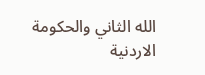الله الثاني والحكومة الاردنية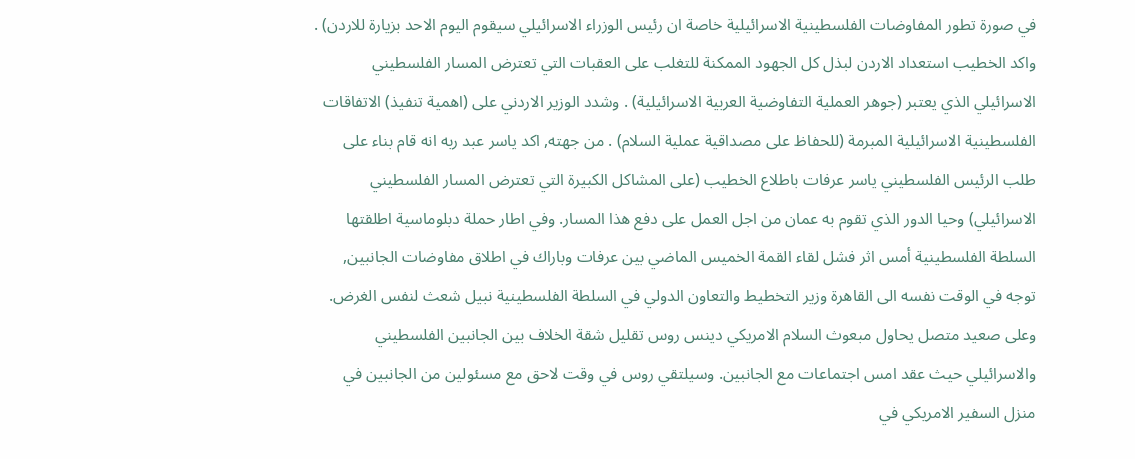في صورة تطور المفاوضات الفلسطينية الاسرائيلية خاصة ان رئيس الوزراء الاسرائيلي سيقوم اليوم الاحد بزيارة للاردن) . واكد الخطيب استعداد الاردن لبذل كل الجهود الممكنة للتغلب على العقبات التي تعترض المسار الفلسطيني الاسرائيلي الذي يعتبر (جوهر العملية التفاوضية العربية الاسرائيلية) . وشدد الوزير الاردني على (اهمية تنفيذ) الاتفاقات الفلسطينية الاسرائيلية المبرمة (للحفاظ على مصداقية عملية السلام) . من جهته, اكد ياسر عبد ربه انه قام بناء على طلب الرئيس الفلسطيني ياسر عرفات باطلاع الخطيب (على المشاكل الكبيرة التي تعترض المسار الفلسطيني الاسرائيلي) وحيا الدور الذي تقوم به عمان من اجل العمل على دفع هذا المسار. وفي اطار حملة دبلوماسية اطلقتها السلطة الفلسطينية أمس اثر فشل لقاء القمة الخميس الماضي بين عرفات وباراك في اطلاق مفاوضات الجانبين, توجه في الوقت نفسه الى القاهرة وزير التخطيط والتعاون الدولي في السلطة الفلسطينية نبيل شعث لنفس الغرض. وعلى صعيد متصل يحاول مبعوث السلام الامريكي دينس روس تقليل شقة الخلاف بين الجانبين الفلسطيني والاسرائيلي حيث عقد امس اجتماعات مع الجانبين. وسيلتقي روس في وقت لاحق مع مسئولين من الجانبين في منزل السفير الامريكي في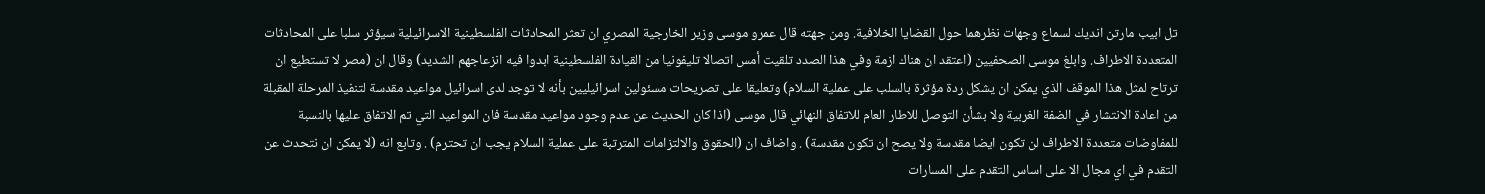تل ابيب مارتن انديك لسماع وجهات نظرهما حول القضايا الخلافية. ومن جهته قال عمرو موسى وزير الخارجية المصري ان تعثر المحادثات الفلسطينية الاسرائيلية سيؤثر سلبا على المحادثات المتعددة الاطراف. وابلغ موسى الصحفيين (اعتقد ان هناك ازمة وفي هذا الصدد تلقيت أمس اتصالا تليفونيا من القيادة الفلسطينية ابدوا فيه انزعاجهم الشديد) وقال ان (مصر لا تستطيع ان ترتاح لمثل هذا الموقف الذي يمكن ان يشكل ردة مؤثرة بالسلب على عملية السلام) وتعليقا على تصريحات مسئولين اسرائيليين بأنه لا توجد لدى اسرائيل مواعيد مقدسة لتنفيذ المرحلة المقبلة من اعادة الانتشار في الضفة الغربية ولا بشأن التوصل للاطار العام للاتفاق النهائي قال موسى (اذا كان الحديث عن عدم وجود مواعيد مقدسة فان المواعيد التي تم الاتفاق عليها بالنسبة للمفاوضات متعددة الاطراف لن تكون ايضا مقدسة ولا يصح ان تكون مقدسة) . واضاف ان (الحقوق والالتزامات المترتبة على عملية السلام يجب ان تحترم) . وتابع انه (لا يمكن ان نتحدث عن التقدم في اي مجال الا على اساس التقدم على المسارات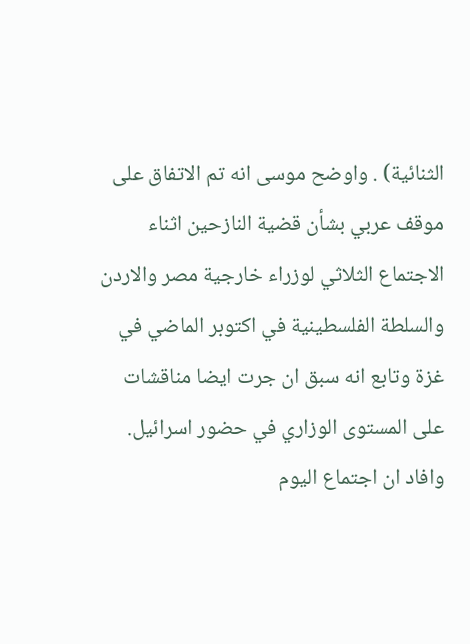الثنائية) . واوضح موسى انه تم الاتفاق على موقف عربي بشأن قضية النازحين اثناء الاجتماع الثلاثي لوزراء خارجية مصر والاردن والسلطة الفلسطينية في اكتوبر الماضي في غزة وتابع انه سبق ان جرت ايضا مناقشات على المستوى الوزاري في حضور اسرائيل. وافاد ان اجتماع اليوم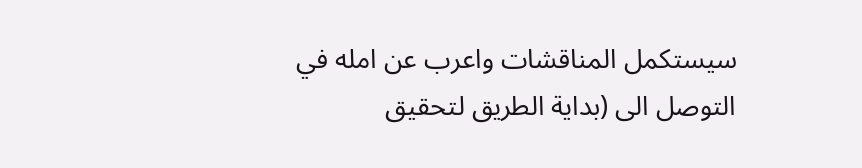سيستكمل المناقشات واعرب عن امله في التوصل الى (بداية الطريق لتحقيق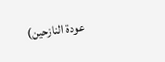عودة النازحين)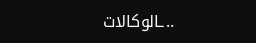..ـالوكالات